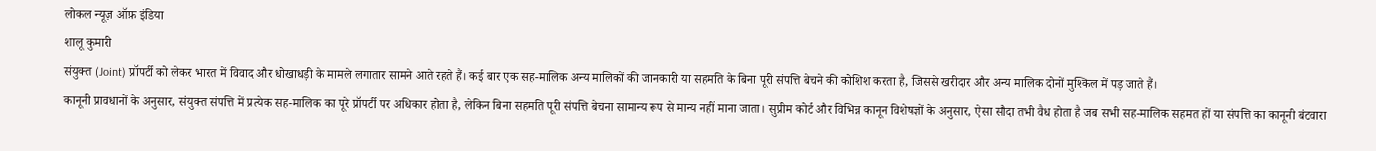लोकल न्यूज़ ऑफ़ इंडिया
शालू कुमारी
संयुक्त (Joint) प्रॉपर्टी को लेकर भारत में विवाद और धोखाधड़ी के मामले लगातार सामने आते रहते हैं। कई बार एक सह-मालिक अन्य मालिकों की जानकारी या सहमति के बिना पूरी संपत्ति बेचने की कोशिश करता है, जिससे खरीदार और अन्य मालिक दोनों मुश्किल में पड़ जाते हैं।
कानूनी प्रावधानों के अनुसार, संयुक्त संपत्ति में प्रत्येक सह-मालिक का पूरे प्रॉपर्टी पर अधिकार होता है, लेकिन बिना सहमति पूरी संपत्ति बेचना सामान्य रूप से मान्य नहीं माना जाता। सुप्रीम कोर्ट और विभिन्न कानून विशेषज्ञों के अनुसार, ऐसा सौदा तभी वैध होता है जब सभी सह-मालिक सहमत हों या संपत्ति का कानूनी बंटवारा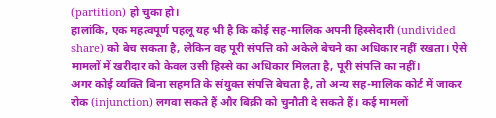(partition) हो चुका हो।
हालांकि, एक महत्वपूर्ण पहलू यह भी है कि कोई सह-मालिक अपनी हिस्सेदारी (undivided share) को बेच सकता है, लेकिन वह पूरी संपत्ति को अकेले बेचने का अधिकार नहीं रखता। ऐसे मामलों में खरीदार को केवल उसी हिस्से का अधिकार मिलता है, पूरी संपत्ति का नहीं।
अगर कोई व्यक्ति बिना सहमति के संयुक्त संपत्ति बेचता है, तो अन्य सह-मालिक कोर्ट में जाकर रोक (injunction) लगवा सकते हैं और बिक्री को चुनौती दे सकते हैं। कई मामलों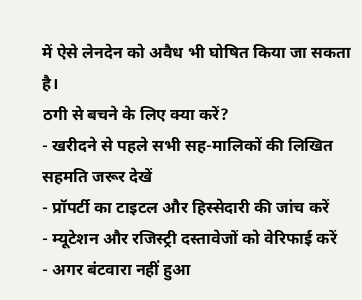में ऐसे लेनदेन को अवैध भी घोषित किया जा सकता है।
ठगी से बचने के लिए क्या करें?
- खरीदने से पहले सभी सह-मालिकों की लिखित सहमति जरूर देखें
- प्रॉपर्टी का टाइटल और हिस्सेदारी की जांच करें
- म्यूटेशन और रजिस्ट्री दस्तावेजों को वेरिफाई करें
- अगर बंटवारा नहीं हुआ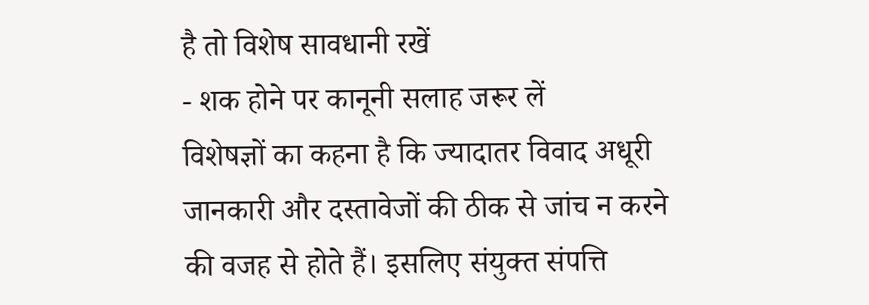है तो विशेष सावधानी रखें
- शक होने पर कानूनी सलाह जरूर लें
विशेषज्ञों का कहना है कि ज्यादातर विवाद अधूरी जानकारी और दस्तावेजों की ठीक से जांच न करने की वजह से होते हैं। इसलिए संयुक्त संपत्ति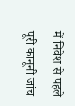में निवेश से पहले पूरी कानूनी जांच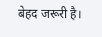बेहद जरूरी है।